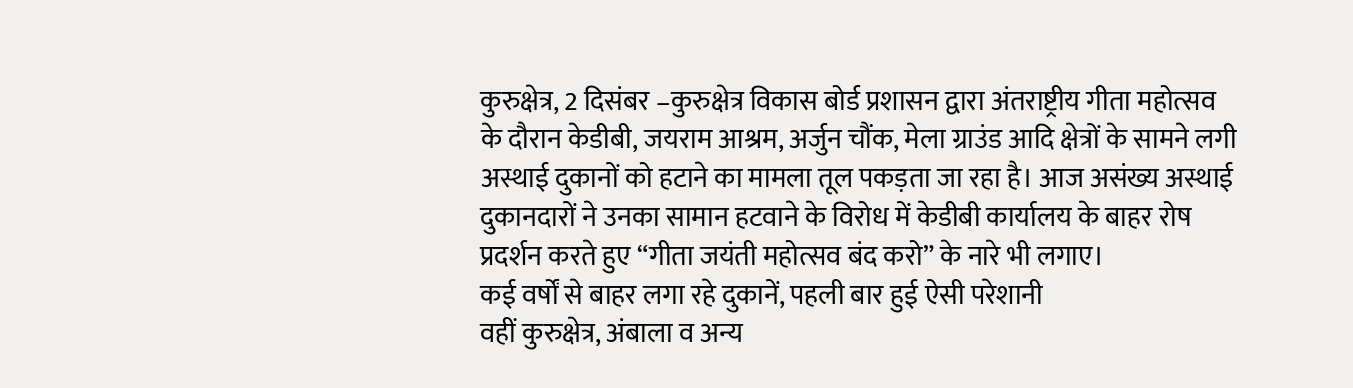कुरुक्षेत्र, 2 दिसंबर –कुरुक्षेत्र विकास बोर्ड प्रशासन द्वारा अंतराष्ट्रीय गीता महोत्सव के दौरान केडीबी, जयराम आश्रम, अर्जुन चौंक, मेला ग्राउंड आदि क्षेत्रों के सामने लगी अस्थाई दुकानों को हटाने का मामला तूल पकड़ता जा रहा है। आज असंख्य अस्थाई दुकानदारों ने उनका सामान हटवाने के विरोध में केडीबी कार्यालय के बाहर रोष प्रदर्शन करते हुए “गीता जयंती महोत्सव बंद करो” के नारे भी लगाए।
कई वर्षों से बाहर लगा रहे दुकानें, पहली बार हुई ऐसी परेशानी
वहीं कुरुक्षेत्र, अंबाला व अन्य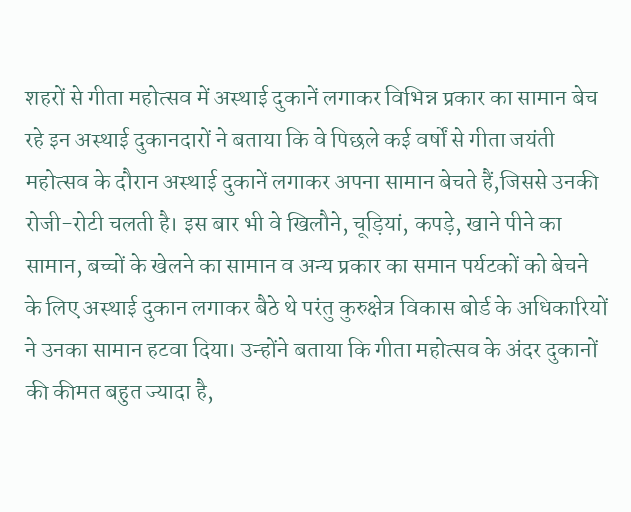शहरों से गीता महोत्सव में अस्थाई दुकानें लगाकर विभिन्न प्रकार का सामान बेच रहे इन अस्थाई दुकानदारों ने बताया कि वे पिछले कई वर्षों से गीता जयंती महोत्सव के दौरान अस्थाई दुकानें लगाकर अपना सामान बेचते हैं,जिससे उनकी रोजी-रोटी चलती है। इस बार भी वे खिलौने, चूड़ियां, कपड़े, खाने पीने का सामान, बच्चों के खेलने का सामान व अन्य प्रकार का समान पर्यटकों को बेचने के लिए अस्थाई दुकान लगाकर बैठे थे परंतु कुरुक्षेत्र विकास बोर्ड के अधिकारियों ने उनका सामान हटवा दिया। उन्होंने बताया कि गीता महोत्सव के अंदर दुकानों की कीमत बहुत ज्यादा है,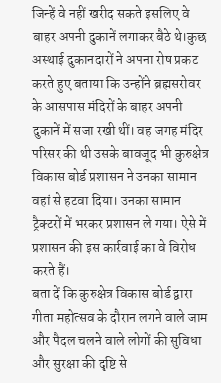जिन्हें वे नहीं खरीद सकते इसलिए वे बाहर अपनी दुकानें लगाकर बैठे थे।कुछ अस्थाई दुकानदारों ने अपना रोष प्रकट करते हुए बताया कि उन्होंने ब्रह्मसरोवर के आसपास मंदिरों के बाहर अपनी दुकानें में सजा रखी थीं। वह जगह मंदिर परिसर की थी उसके बावजूद भी कुरुक्षेत्र विकास बोर्ड प्रशासन ने उनका सामान वहां से हटवा दिया। उनका सामान ट्रैक्टरों में भरकर प्रशासन ले गया। ऐसे में प्रशासन की इस कार्रवाई का वे विरोध करते हैं।
बता दें कि कुरुक्षेत्र विकास बोर्ड द्वारा गीता महोत्सव के दौरान लगने वाले जाम और पैदल चलने वाले लोगों की सुविधा और सुरक्षा की दृष्टि से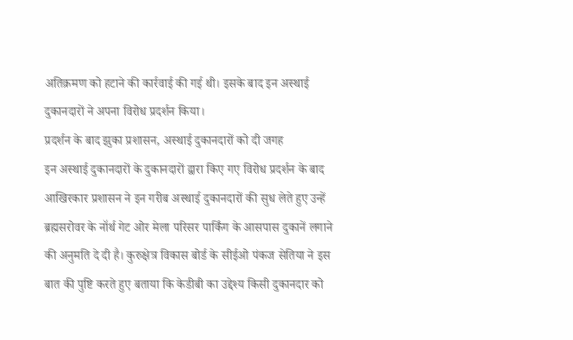अतिक्रमण को हटाने की कार्रवाई की गई थी। इसके बाद इन अस्थाई दुकानदारों ने अपना विरोध प्रदर्शन किया।
प्रदर्शन के बाद झुका प्रशासन, अस्थाई दुकानदारों को दी जगह
इन अस्थाई दुकानदारों के दुकानदारों द्वारा किए गए विरोध प्रदर्शन के बाद आखिरकार प्रशासन ने इन गरीब अस्थाई दुकानदारों की सुध लेते हुए उन्हें ब्रह्मसरोवर के नॉर्थ गेट ओर मेला परिसर पार्किंग के आसपास दुकानें लगाने की अनुमति दे दी है। कुरुक्षेत्र विकास बोर्ड के सीईओ पंकज सेतिया ने इस बात की पुष्टि करते हुए बताया कि केडीबी का उद्देश्य किसी दुकानदार को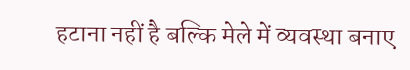हटाना नहीं है बल्कि मेले में व्यवस्था बनाए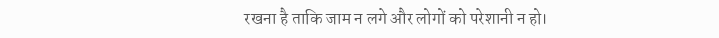रखना है ताकि जाम न लगे और लोगों को परेशानी न हो।